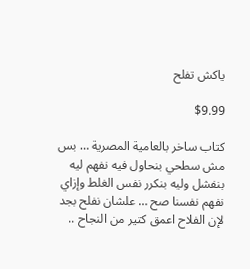ياكش تفلح

$9.99

كتاب ساخر بالعامية المصرية … بس مش سطحي بنحاول فيه نفهم ليه بنفشل وليه بنكرر نفس الغلط وإزاي نفهم نفسنا صح … علشان نفلح بجد لإن الفلاح اعمق كتير من النجاح ..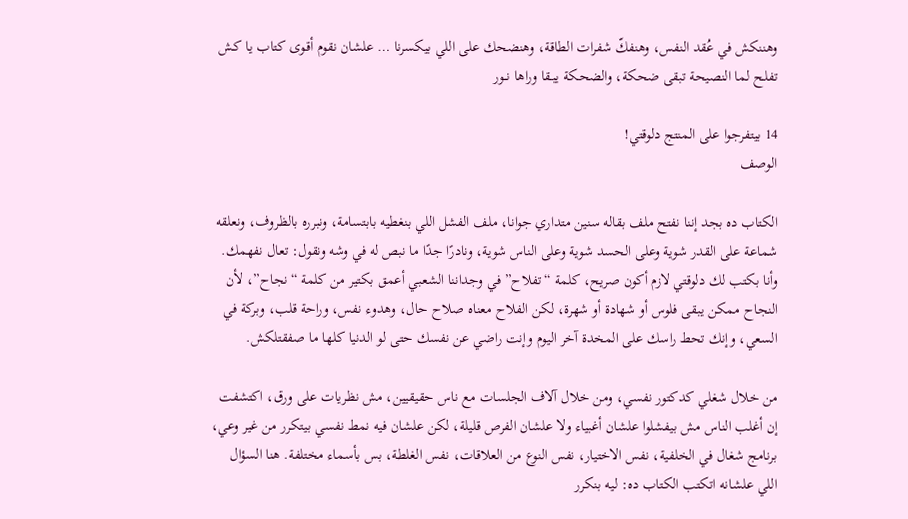وهننكش في عُقد النفس، وهنفكّ شفرات الطاقة، وهنضحك على اللي بيكسرنا … علشان نقوم أقـوى كتاب يا كـش تفلـح لما النصيحة تبقى ضحكة، والضحـكة يبـقا وراها نــور

14 بيتفرجوا على المنتج دلوقتي!
الوصف

الكتاب ده بجد إننا نفتح ملف بقاله سنين متداري جوانا، ملف الفشل اللي بنغطيه بابتسامة، ونبرره بالظروف، ونعلقه شماعة على القدر شوية وعلى الحسد شوية وعلى الناس شوية، ونادرًا جدًا ما نبص له في وشه ونقول: تعال نفهمك. وأنا بكتب لك دلوقتي لازم أكون صريح، كلمة “تفلاح” في وجداننا الشعبي أعمق بكتير من كلمة “نجاح”، لأن النجاح ممكن يبقى فلوس أو شهادة أو شهرة، لكن الفلاح معناه صلاح حال، وهدوء نفس، وراحة قلب، وبركة في السعي، وإنك تحط راسك على المخدة آخر اليوم وإنت راضي عن نفسك حتى لو الدنيا كلها ما صفقتلكش.

من خلال شغلي كدكتور نفسي، ومن خلال آلاف الجلسات مع ناس حقيقيين، مش نظريات على ورق، اكتشفت إن أغلب الناس مش بيفشلوا علشان أغبياء ولا علشان الفرص قليلة، لكن علشان فيه نمط نفسي بيتكرر من غير وعي، برنامج شغال في الخلفية، نفس الاختيار، نفس النوع من العلاقات، نفس الغلطة، بس بأسماء مختلفة. هنا السؤال اللي علشانه اتكتب الكتاب ده: ليه بنكرر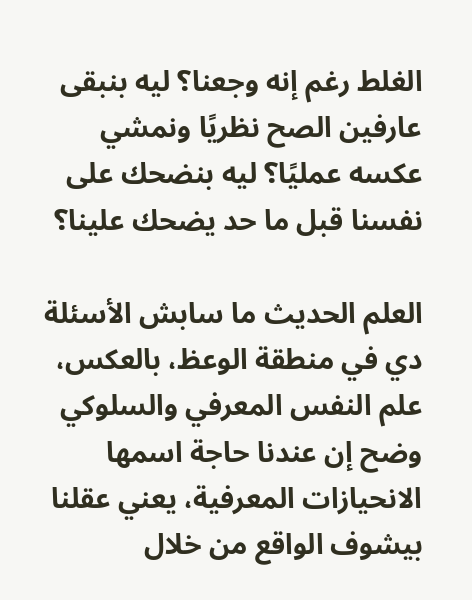الغلط رغم إنه وجعنا؟ ليه بنبقى عارفين الصح نظريًا ونمشي عكسه عمليًا؟ ليه بنضحك على نفسنا قبل ما حد يضحك علينا؟

العلم الحديث ما سابش الأسئلة دي في منطقة الوعظ، بالعكس، علم النفس المعرفي والسلوكي وضح إن عندنا حاجة اسمها الانحيازات المعرفية، يعني عقلنا بيشوف الواقع من خلال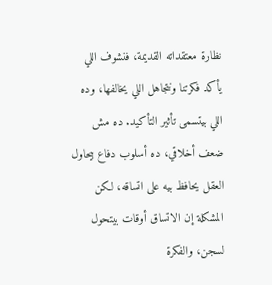نظارة معتقداته القديمة، فنشوف اللي يأكد فكرتنا ونتجاهل اللي يخالفها، وده اللي بيتسمى تأثير التأكيد. ده مش ضعف أخلاقي، ده أسلوب دفاع بيحاول العقل يحافظ بيه على اتساقه، لكن المشكلة إن الاتساق أوقات بيتحول لسجن، والفكرة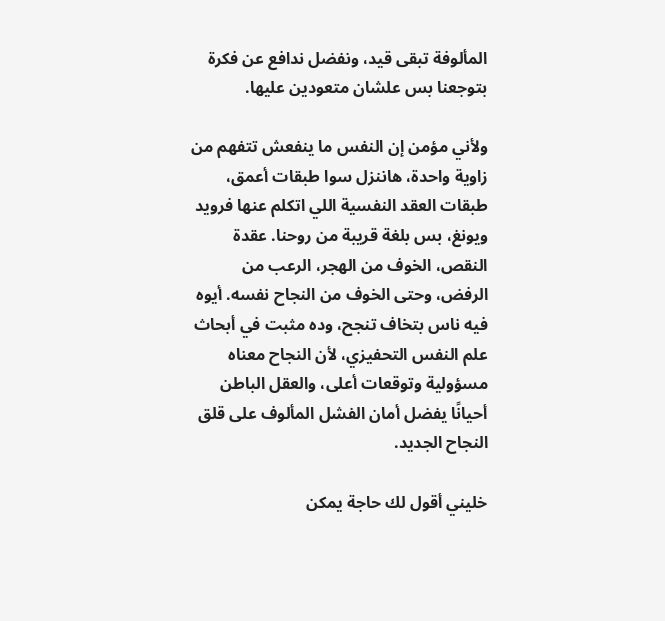المألوفة تبقى قيد، ونفضل ندافع عن فكرة بتوجعنا بس علشان متعودين عليها.

ولأني مؤمن إن النفس ما ينفعش تتفهم من زاوية واحدة، هاننزل سوا طبقات أعمق، طبقات العقد النفسية اللي اتكلم عنها فرويد ويونغ، بس بلغة قريبة من روحنا. عقدة النقص، الخوف من الهجر، الرعب من الرفض، وحتى الخوف من النجاح نفسه. أيوه فيه ناس بتخاف تنجح، وده مثبت في أبحاث علم النفس التحفيزي، لأن النجاح معناه مسؤولية وتوقعات أعلى، والعقل الباطن أحيانًا يفضل أمان الفشل المألوف على قلق النجاح الجديد.

خليني أقول لك حاجة يمكن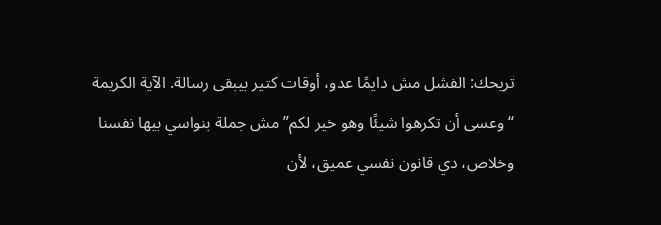تريحك: الفشل مش دايمًا عدو، أوقات كتير بيبقى رسالة. الآية الكريمة “وعسى أن تكرهوا شيئًا وهو خير لكم” مش جملة بنواسي بيها نفسنا وخلاص، دي قانون نفسي عميق، لأن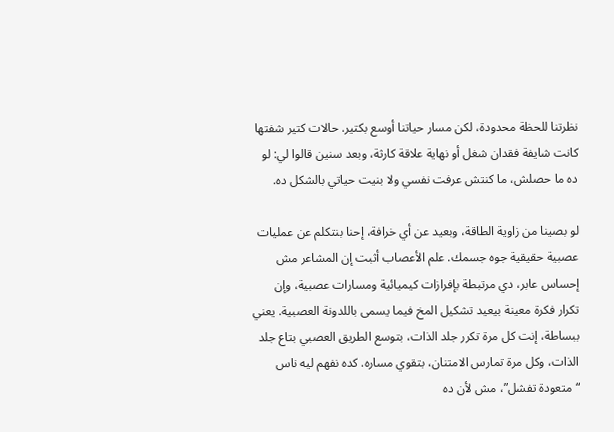نظرتنا للحظة محدودة، لكن مسار حياتنا أوسع بكتير. حالات كتير شفتها كانت شايفة فقدان شغل أو نهاية علاقة كارثة، وبعد سنين قالوا لي: لو ده ما حصلش، ما كنتش عرفت نفسي ولا بنيت حياتي بالشكل ده.

لو بصينا من زاوية الطاقة، وبعيد عن أي خرافة، إحنا بنتكلم عن عمليات عصبية حقيقية جوه جسمك. علم الأعصاب أثبت إن المشاعر مش إحساس عابر، دي مرتبطة بإفرازات كيميائية ومسارات عصبية، وإن تكرار فكرة معينة بيعيد تشكيل المخ فيما يسمى باللدونة العصبية. يعني ببساطة، إنت كل مرة تكرر جلد الذات، بتوسع الطريق العصبي بتاع جلد الذات، وكل مرة تمارس الامتنان، بتقوي مساره. كده نفهم ليه ناس “متعودة تفشل”، مش لأن ده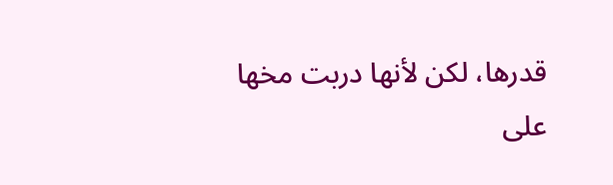قدرها، لكن لأنها دربت مخها على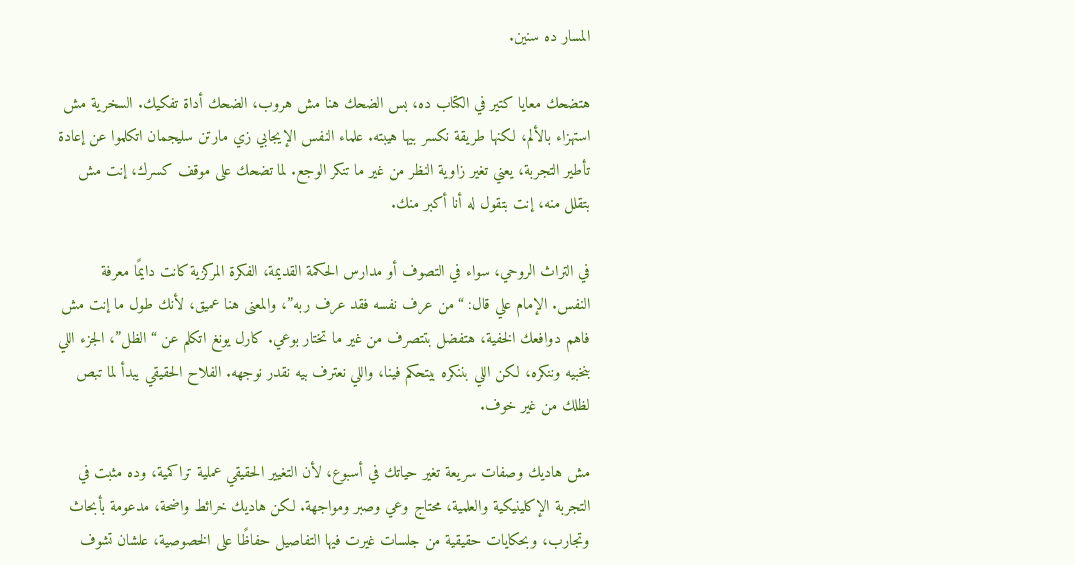المسار ده سنين.

هتضحك معايا كتير في الكتاب ده، بس الضحك هنا مش هروب، الضحك أداة تفكيك. السخرية مش استهزاء بالألم، لكنها طريقة نكسر بيها هيبته. علماء النفس الإيجابي زي مارتن سليجمان اتكلموا عن إعادة تأطير التجربة، يعني تغير زاوية النظر من غير ما تنكر الوجع. لما تضحك على موقف كسرك، إنت مش بتقلل منه، إنت بتقول له أنا أكبر منك.

في التراث الروحي، سواء في التصوف أو مدارس الحكمة القديمة، الفكرة المركزية كانت دايمًا معرفة النفس. الإمام علي قال: “من عرف نفسه فقد عرف ربه”، والمعنى هنا عميق، لأنك طول ما إنت مش فاهم دوافعك الخفية، هتفضل بتتصرف من غير ما تختار بوعي. كارل يونغ اتكلم عن “الظل”، الجزء اللي بنخبيه وننكره، لكن اللي بننكره بيتحكم فينا، واللي نعترف بيه نقدر نوجهه. الفلاح الحقيقي يبدأ لما تبص لظلك من غير خوف.

مش هاديك وصفات سريعة تغير حياتك في أسبوع، لأن التغيير الحقيقي عملية تراكمية، وده مثبت في التجربة الإكلينيكية والعلمية، محتاج وعي وصبر ومواجهة. لكن هاديك خرائط واضحة، مدعومة بأبحاث وتجارب، وبحكايات حقيقية من جلسات غيرت فيها التفاصيل حفاظًا على الخصوصية، علشان تشوف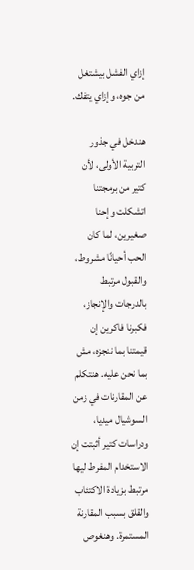إزاي الفشل بيشتغل من جوه، وإزاي يتفك.

هندخل في جذور التربية الأولى، لأن كتير من برمجتنا اتشكلت وإحنا صغيرين، لما كان الحب أحيانًا مشروط، والقبول مرتبط بالدرجات والإنجاز، فكبرنا فاكرين إن قيمتنا بما ننجزه، مش بما نحن عليه. هنتكلم عن المقارنات في زمن السوشيال ميديا، ودراسات كتير أثبتت إن الاستخدام المفرط ليها مرتبط بزيادة الاكتئاب والقلق بسبب المقارنة المستمرة. وهنغوص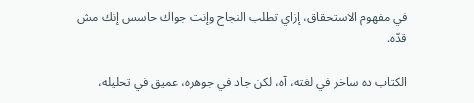في مفهوم الاستحقاق، إزاي تطلب النجاح وإنت جواك حاسس إنك مش قدّه.

الكتاب ده ساخر في لغته، آه، لكن جاد في جوهره، عميق في تحليله،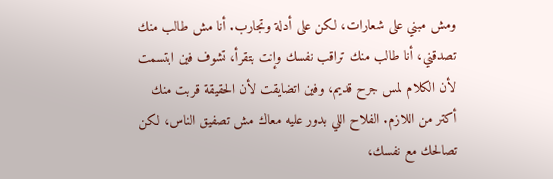ومش مبني على شعارات، لكن على أدلة وتجارب. أنا مش طالب منك تصدقني، أنا طالب منك تراقب نفسك وإنت بتقرأ، تشوف فين ابتسمت لأن الكلام لمس جرح قديم، وفين اتضايقت لأن الحقيقة قربت منك أكتر من اللازم. الفلاح اللي بدور عليه معاك مش تصفيق الناس، لكن تصالحك مع نفسك،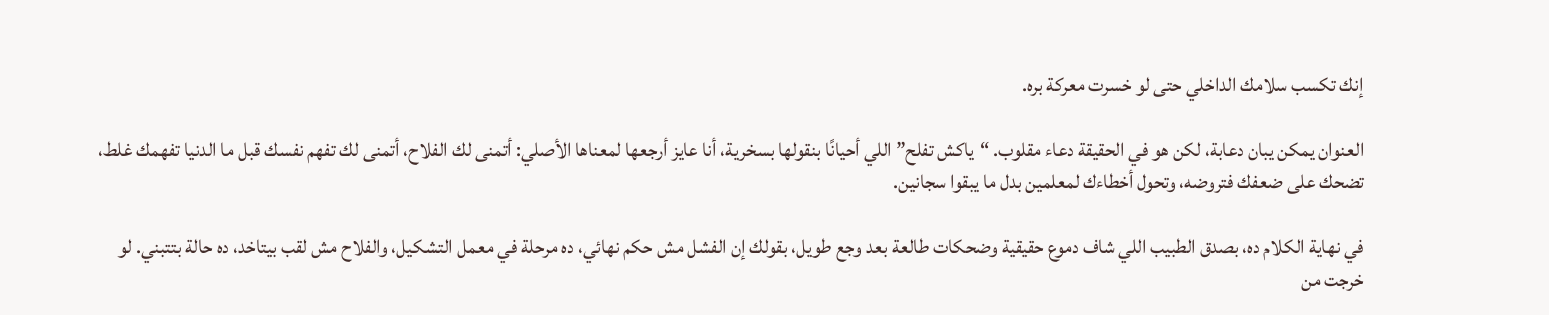إنك تكسب سلامك الداخلي حتى لو خسرت معركة بره.

العنوان يمكن يبان دعابة، لكن هو في الحقيقة دعاء مقلوب. “ياكش تفلح” اللي أحيانًا بنقولها بسخرية، أنا عايز أرجعها لمعناها الأصلي: أتمنى لك الفلاح، أتمنى لك تفهم نفسك قبل ما الدنيا تفهمك غلط، تضحك على ضعفك فتروضه، وتحول أخطاءك لمعلمين بدل ما يبقوا سجانين.

في نهاية الكلام ده، بصدق الطبيب اللي شاف دموع حقيقية وضحكات طالعة بعد وجع طويل، بقولك إن الفشل مش حكم نهائي، ده مرحلة في معمل التشكيل، والفلاح مش لقب بيتاخد، ده حالة بتتبني. لو خرجت من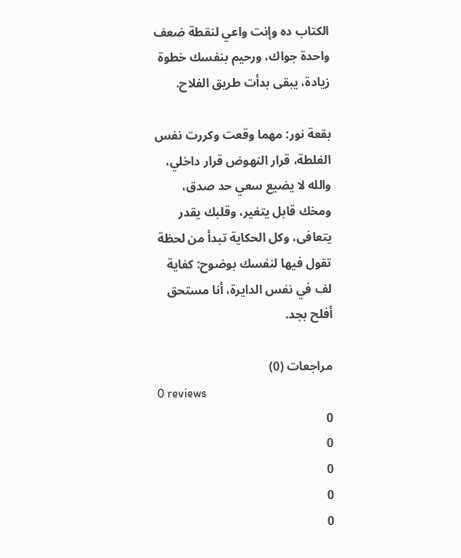الكتاب ده وإنت واعي لنقطة ضعف واحدة جواك، ورحيم بنفسك خطوة زيادة، يبقى بدأت طريق الفلاح.

بقعة نور: مهما وقعت وكررت نفس الغلطة، قرار النهوض قرار داخلي، والله لا يضيع سعي حد صدق، ومخك قابل يتغير، وقلبك يقدر يتعافى، وكل الحكاية تبدأ من لحظة تقول فيها لنفسك بوضوح: كفاية لف في نفس الدايرة، أنا مستحق أفلح بجد.

مراجعات (0)
0 reviews
0
0
0
0
0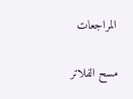المراجعات

مسح الفلاتر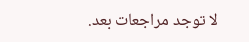لا توجد مراجعات بعد.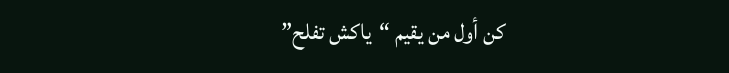كن أول من يقيم “ياكش تفلح”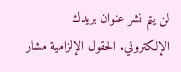لن يتم نشر عنوان بريدك الإلكتروني. الحقول الإلزامية مشار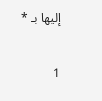إليها بـ *

1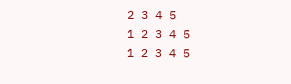2 3 4 5
1 2 3 4 5
1 2 3 4 5